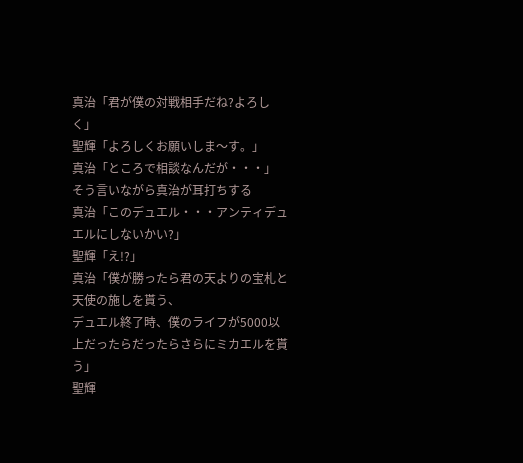真治「君が僕の対戦相手だね?よろしく」
聖輝「よろしくお願いしま〜す。」
真治「ところで相談なんだが・・・」
そう言いながら真治が耳打ちする
真治「このデュエル・・・アンティデュエルにしないかい?」
聖輝「え!?」
真治「僕が勝ったら君の天よりの宝札と天使の施しを貰う、
デュエル終了時、僕のライフが5000以上だったらだったらさらにミカエルを貰う」
聖輝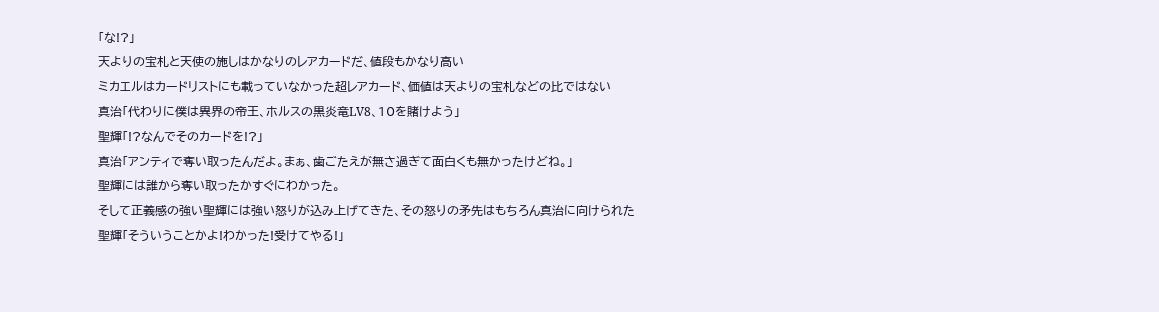「な!?」
天よりの宝札と天使の施しはかなりのレアカードだ、値段もかなり高い
ミカエルはカードリストにも載っていなかった超レアカード、価値は天よりの宝札などの比ではない
真治「代わりに僕は異界の帝王、ホルスの黒炎竜LV8、10を賭けよう」
聖輝「!?なんでそのカードを!?」
真治「アンティで奪い取ったんだよ。まぁ、歯ごたえが無さ過ぎて面白くも無かったけどね。」
聖輝には誰から奪い取ったかすぐにわかった。
そして正義感の強い聖輝には強い怒りが込み上げてきた、その怒りの矛先はもちろん真治に向けられた
聖輝「そういうことかよ!わかった!受けてやる!」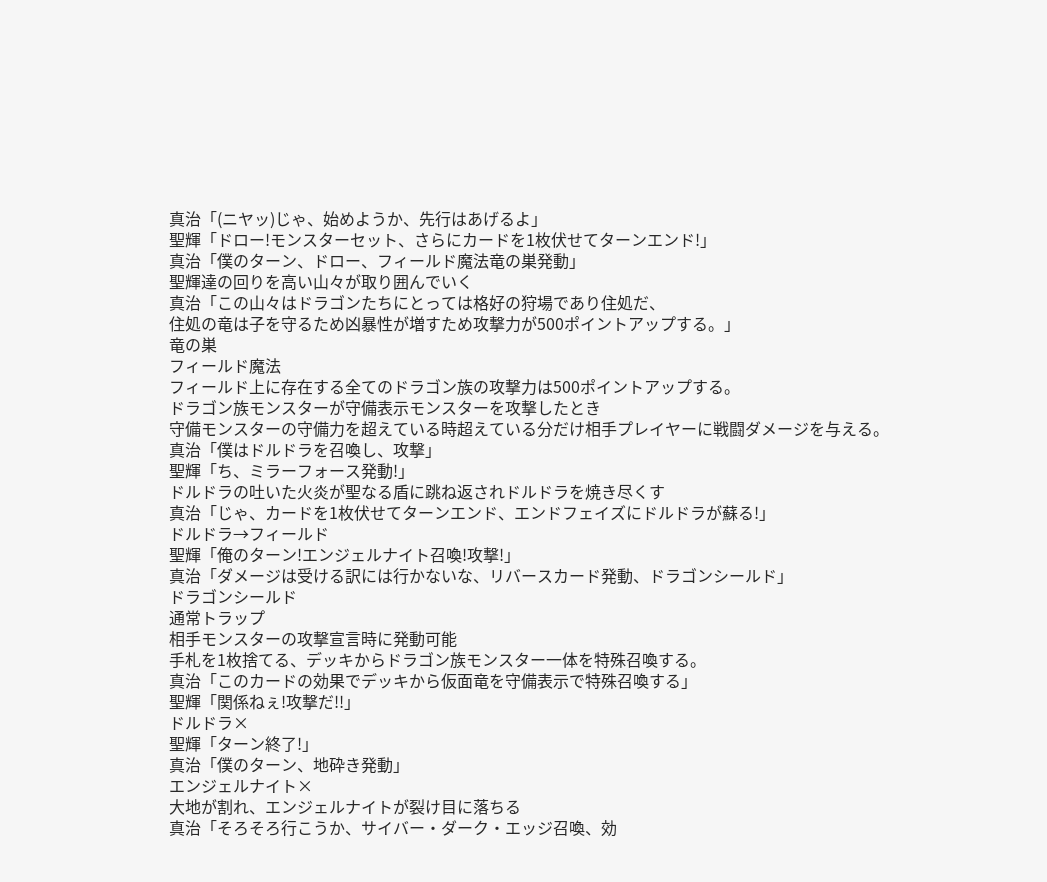真治「(ニヤッ)じゃ、始めようか、先行はあげるよ」
聖輝「ドロー!モンスターセット、さらにカードを1枚伏せてターンエンド!」
真治「僕のターン、ドロー、フィールド魔法竜の巣発動」
聖輝達の回りを高い山々が取り囲んでいく
真治「この山々はドラゴンたちにとっては格好の狩場であり住処だ、
住処の竜は子を守るため凶暴性が増すため攻撃力が500ポイントアップする。」
竜の巣
フィールド魔法
フィールド上に存在する全てのドラゴン族の攻撃力は500ポイントアップする。
ドラゴン族モンスターが守備表示モンスターを攻撃したとき
守備モンスターの守備力を超えている時超えている分だけ相手プレイヤーに戦闘ダメージを与える。
真治「僕はドルドラを召喚し、攻撃」
聖輝「ち、ミラーフォース発動!」
ドルドラの吐いた火炎が聖なる盾に跳ね返されドルドラを焼き尽くす
真治「じゃ、カードを1枚伏せてターンエンド、エンドフェイズにドルドラが蘇る!」
ドルドラ→フィールド
聖輝「俺のターン!エンジェルナイト召喚!攻撃!」
真治「ダメージは受ける訳には行かないな、リバースカード発動、ドラゴンシールド」
ドラゴンシールド
通常トラップ
相手モンスターの攻撃宣言時に発動可能
手札を1枚捨てる、デッキからドラゴン族モンスター一体を特殊召喚する。
真治「このカードの効果でデッキから仮面竜を守備表示で特殊召喚する」
聖輝「関係ねぇ!攻撃だ!!」
ドルドラ×
聖輝「ターン終了!」
真治「僕のターン、地砕き発動」
エンジェルナイト×
大地が割れ、エンジェルナイトが裂け目に落ちる
真治「そろそろ行こうか、サイバー・ダーク・エッジ召喚、効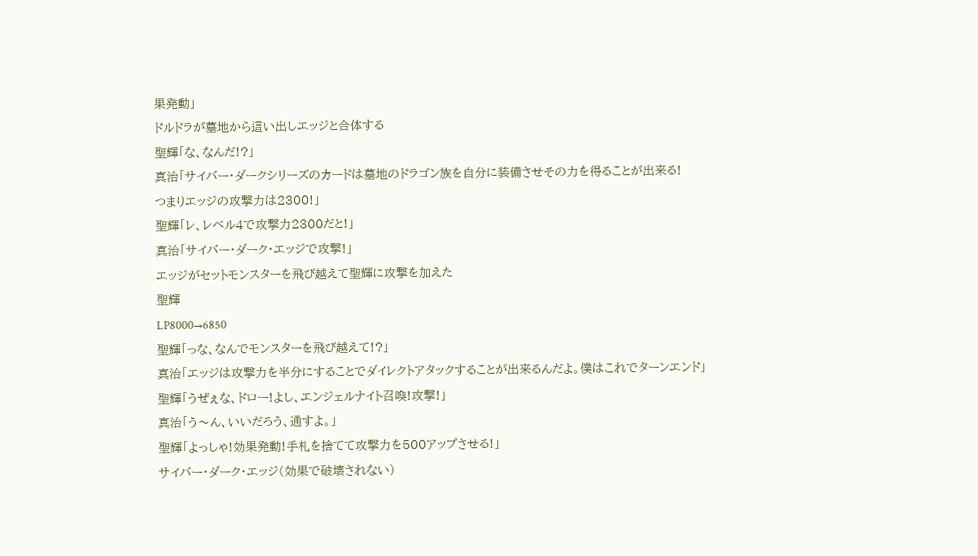果発動」
ドルドラが墓地から這い出しエッジと合体する
聖輝「な、なんだ!?」
真治「サイバー・ダークシリーズのカードは墓地のドラゴン族を自分に装備させその力を得ることが出来る!
つまりエッジの攻撃力は2300!」
聖輝「レ、レベル4で攻撃力2300だと!」
真治「サイバー・ダーク・エッジで攻撃!」
エッジがセットモンスターを飛び越えて聖輝に攻撃を加えた
聖輝
LP8000→6850
聖輝「っな、なんでモンスターを飛び越えて!?」
真治「エッジは攻撃力を半分にすることでダイレクトアタックすることが出来るんだよ。僕はこれでターンエンド」
聖輝「うぜぇな、ドロー!よし、エンジェルナイト召喚!攻撃!」
真治「う〜ん、いいだろう、通すよ。」
聖輝「よっしゃ!効果発動!手札を捨てて攻撃力を500アップさせる!」
サイバー・ダーク・エッジ(効果で破壊されない)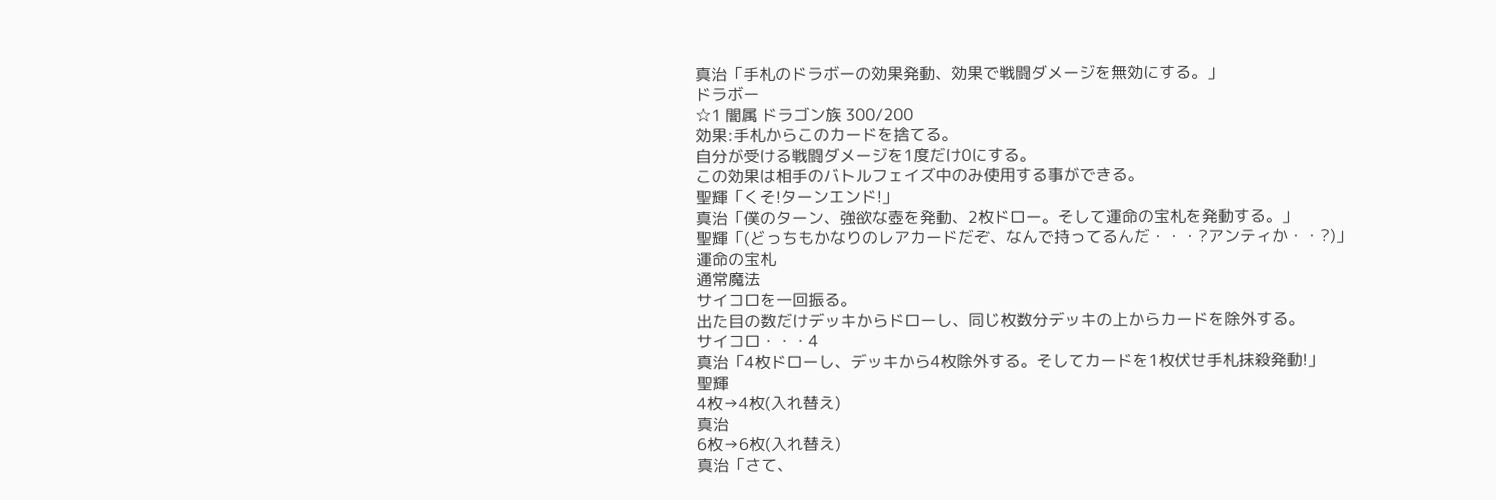真治「手札のドラボーの効果発動、効果で戦闘ダメージを無効にする。」
ドラボー
☆1 闇属 ドラゴン族 300/200
効果:手札からこのカードを捨てる。
自分が受ける戦闘ダメージを1度だけ0にする。
この効果は相手のバトルフェイズ中のみ使用する事ができる。
聖輝「くそ!ターンエンド!」
真治「僕のターン、強欲な壺を発動、2枚ドロー。そして運命の宝札を発動する。」
聖輝「(どっちもかなりのレアカードだぞ、なんで持ってるんだ・・・?アンティか・・?)」
運命の宝札
通常魔法
サイコロを一回振る。
出た目の数だけデッキからドローし、同じ枚数分デッキの上からカードを除外する。
サイコロ・・・4
真治「4枚ドローし、デッキから4枚除外する。そしてカードを1枚伏せ手札抹殺発動!」
聖輝
4枚→4枚(入れ替え)
真治
6枚→6枚(入れ替え)
真治「さて、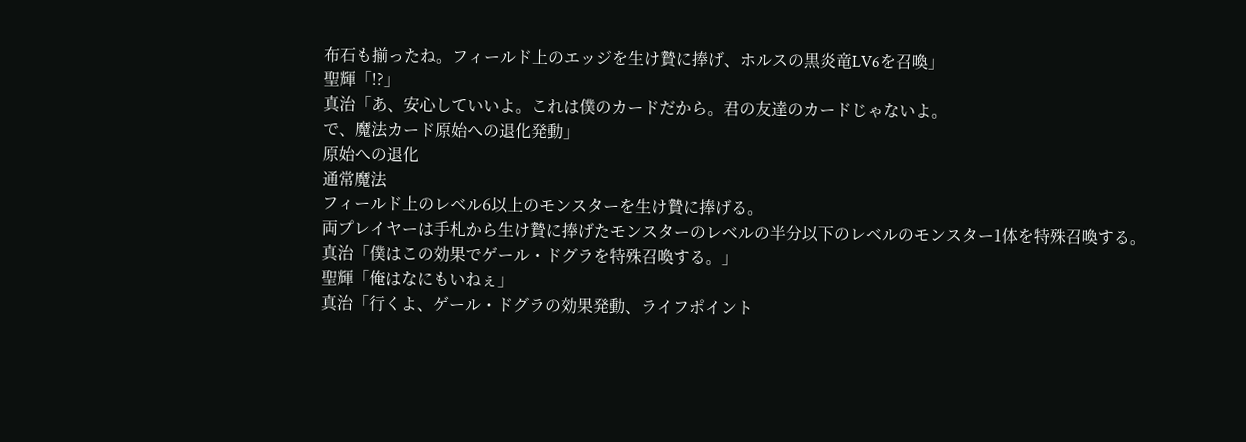布石も揃ったね。フィールド上のエッジを生け贄に捧げ、ホルスの黒炎竜LV6を召喚」
聖輝「!?」
真治「あ、安心していいよ。これは僕のカードだから。君の友達のカードじゃないよ。
で、魔法カード原始への退化発動」
原始への退化
通常魔法
フィールド上のレベル6以上のモンスターを生け贄に捧げる。
両プレイヤーは手札から生け贄に捧げたモンスターのレベルの半分以下のレベルのモンスター1体を特殊召喚する。
真治「僕はこの効果でゲール・ドグラを特殊召喚する。」
聖輝「俺はなにもいねぇ」
真治「行くよ、ゲール・ドグラの効果発動、ライフポイント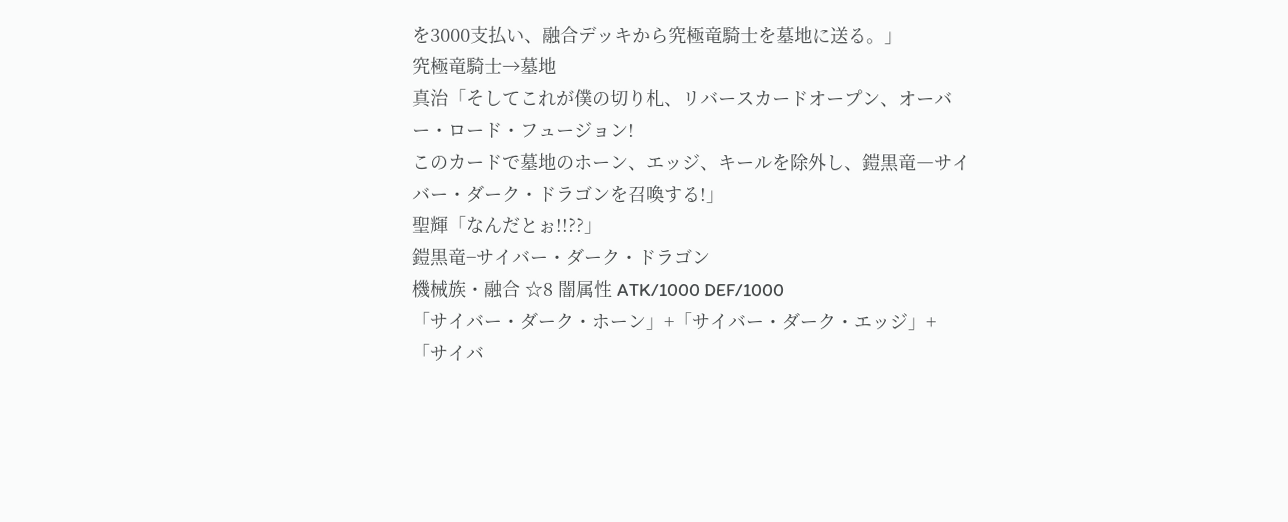を3000支払い、融合デッキから究極竜騎士を墓地に送る。」
究極竜騎士→墓地
真治「そしてこれが僕の切り札、リバースカードオープン、オーバー・ロード・フュージョン!
このカードで墓地のホーン、エッジ、キールを除外し、鎧黒竜―サイバー・ダーク・ドラゴンを召喚する!」
聖輝「なんだとぉ!!??」
鎧黒竜−サイバー・ダーク・ドラゴン
機械族・融合 ☆8 闇属性 ATK/1000 DEF/1000
「サイバー・ダーク・ホーン」+「サイバー・ダーク・エッジ」+「サイバ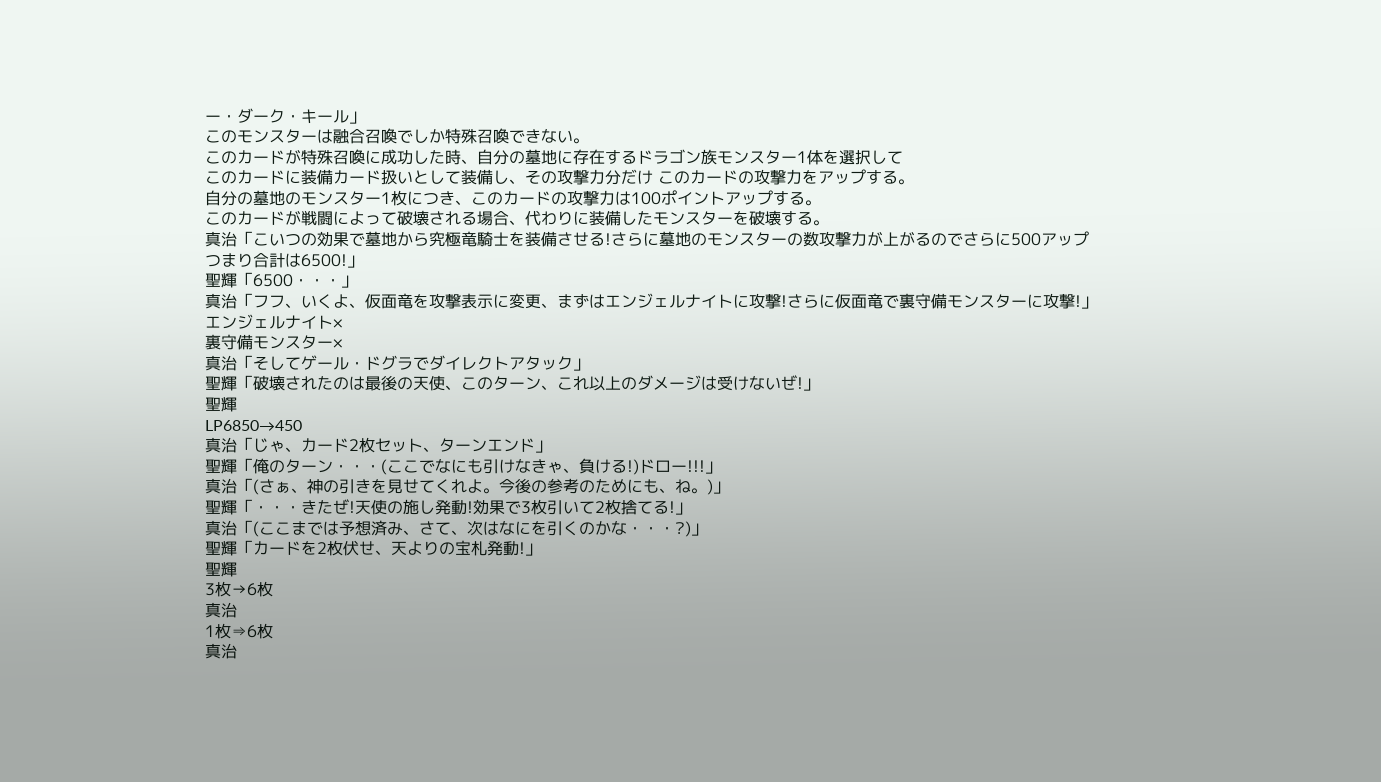ー・ダーク・キール」
このモンスターは融合召喚でしか特殊召喚できない。
このカードが特殊召喚に成功した時、自分の墓地に存在するドラゴン族モンスター1体を選択して
このカードに装備カード扱いとして装備し、その攻撃力分だけ このカードの攻撃力をアップする。
自分の墓地のモンスター1枚につき、このカードの攻撃力は100ポイントアップする。
このカードが戦闘によって破壊される場合、代わりに装備したモンスターを破壊する。
真治「こいつの効果で墓地から究極竜騎士を装備させる!さらに墓地のモンスターの数攻撃力が上がるのでさらに500アップ
つまり合計は6500!」
聖輝「6500・・・」
真治「フフ、いくよ、仮面竜を攻撃表示に変更、まずはエンジェルナイトに攻撃!さらに仮面竜で裏守備モンスターに攻撃!」
エンジェルナイト×
裏守備モンスター×
真治「そしてゲール・ドグラでダイレクトアタック」
聖輝「破壊されたのは最後の天使、このターン、これ以上のダメージは受けないぜ!」
聖輝
LP6850→450
真治「じゃ、カード2枚セット、ターンエンド」
聖輝「俺のターン・・・(ここでなにも引けなきゃ、負ける!)ドロー!!!」
真治「(さぁ、神の引きを見せてくれよ。今後の参考のためにも、ね。)」
聖輝「・・・きたぜ!天使の施し発動!効果で3枚引いて2枚捨てる!」
真治「(ここまでは予想済み、さて、次はなにを引くのかな・・・?)」
聖輝「カードを2枚伏せ、天よりの宝札発動!」
聖輝
3枚→6枚
真治
1枚⇒6枚
真治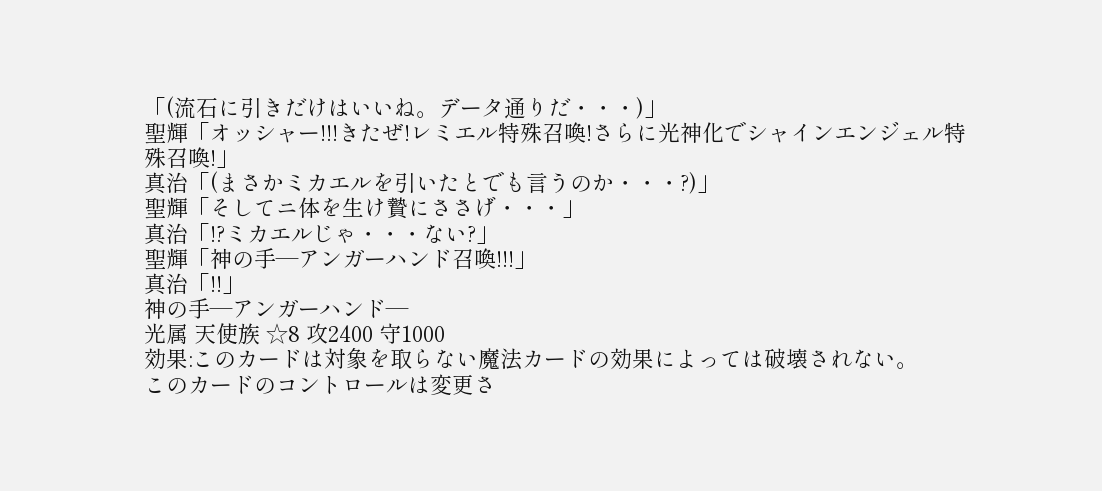「(流石に引きだけはいいね。データ通りだ・・・)」
聖輝「オッシャー!!!きたぜ!レミエル特殊召喚!さらに光神化でシャインエンジェル特殊召喚!」
真治「(まさかミカエルを引いたとでも言うのか・・・?)」
聖輝「そしてニ体を生け贄にささげ・・・」
真治「!?ミカエルじゃ・・・ない?」
聖輝「神の手―アンガーハンド召喚!!!」
真治「!!」
神の手―アンガーハンド―
光属 天使族 ☆8 攻2400 守1000
効果:このカードは対象を取らない魔法カードの効果によっては破壊されない。
このカードのコントロールは変更さ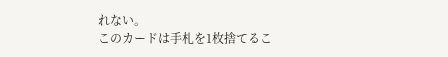れない。
このカードは手札を1枚捨てるこ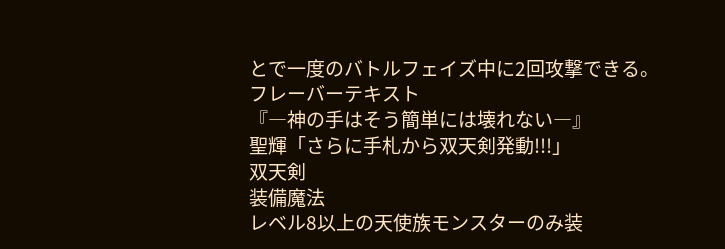とで一度のバトルフェイズ中に2回攻撃できる。
フレーバーテキスト
『―神の手はそう簡単には壊れない―』
聖輝「さらに手札から双天剣発動!!!」
双天剣
装備魔法
レベル8以上の天使族モンスターのみ装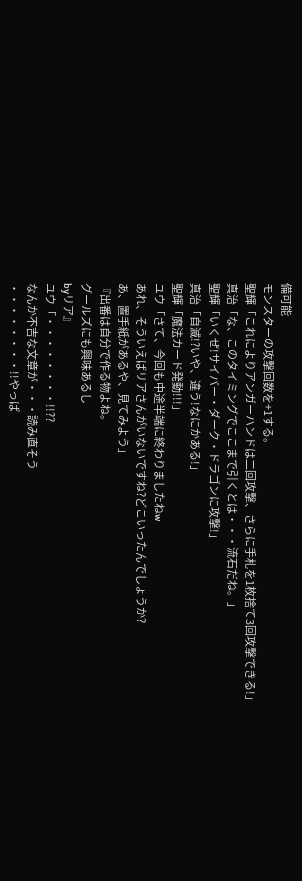備可能
モンスターの攻撃回数を+1する。
聖輝「これによりアンガーハンドは二回攻撃、さらに手札を1枚捨て3回攻撃できる!」
真治「な、このタイミングでここまで引くとは・・・流石だね。」
聖輝「いくぜ!サイバー・ダーク・ドラゴンに攻撃!」
真治「自滅!?いや、違う!なにかある!」
聖輝「魔法カード発動!!!」
ユウ「さて、今回も中途半端に終わりましたねw
あれ、そういえばリアさんがいないですね?どこいったんでしょうか?
あ、置手紙があるや、見てみよう」
『出番は自分で作る物よね。
グールズにも興味あるし
byリア』
ユウ「・・・・・・・・!!??
なんか不吉な文章が・・・読み直そう
・・・・・・・・!!やっぱ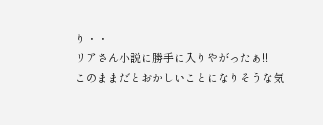り・・
リアさん小説に勝手に入りやがったぁ!!
このままだとおかしいことになりそうな気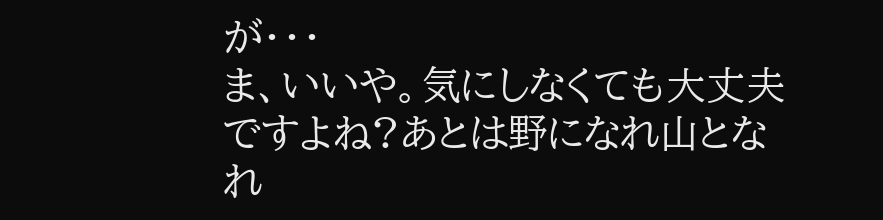が・・・
ま、いいや。気にしなくても大丈夫ですよね?あとは野になれ山となれ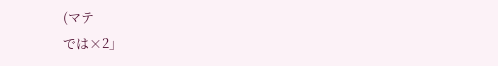(マテ
では×2」